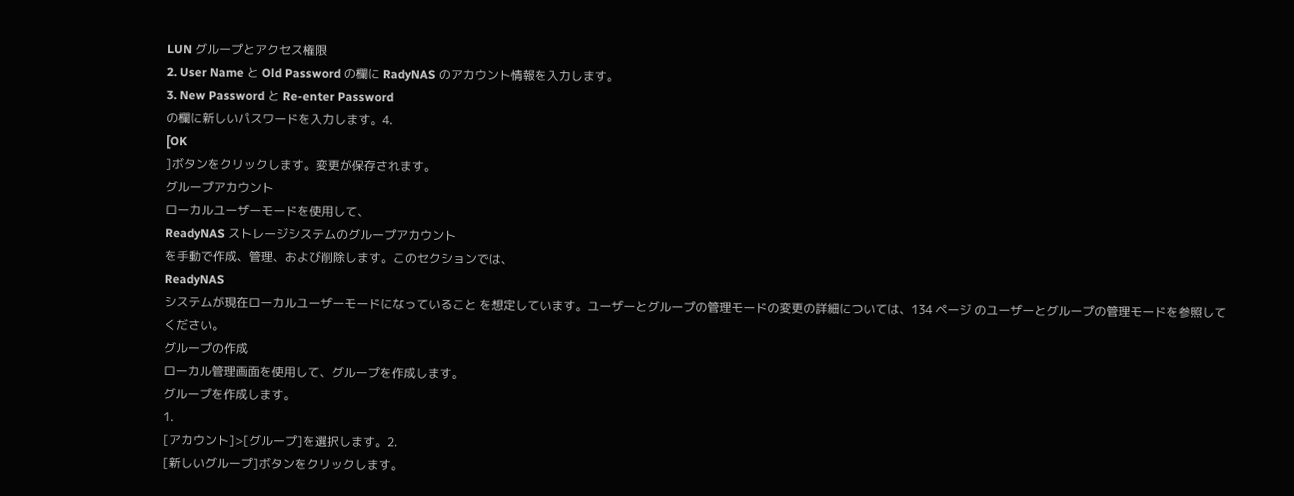LUN グループとアクセス権限
2. User Name と Old Password の欄に RadyNAS のアカウント情報を入力します。
3. New Password と Re-enter Password
の欄に新しいパスワードを入力します。4.
[OK
]ボタンをクリックします。変更が保存されます。
グループアカウント
ローカルユーザーモードを使用して、
ReadyNAS ストレージシステムのグループアカウント
を手動で作成、管理、および削除します。このセクションでは、
ReadyNAS
システムが現在ローカルユーザーモードになっていること を想定しています。ユーザーとグループの管理モードの変更の詳細については、134 ページ のユーザーとグループの管理モードを参照してください。
グループの作成
ローカル管理画面を使用して、グループを作成します。
グループを作成します。
1.
[アカウント]>[グループ]を選択します。2.
[新しいグループ]ボタンをクリックします。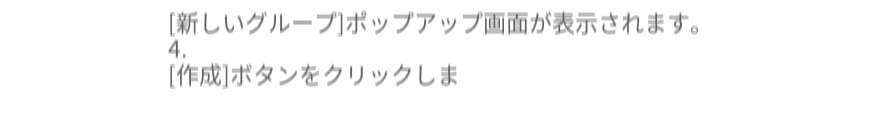[新しいグループ]ポップアップ画面が表示されます。
4.
[作成]ボタンをクリックしま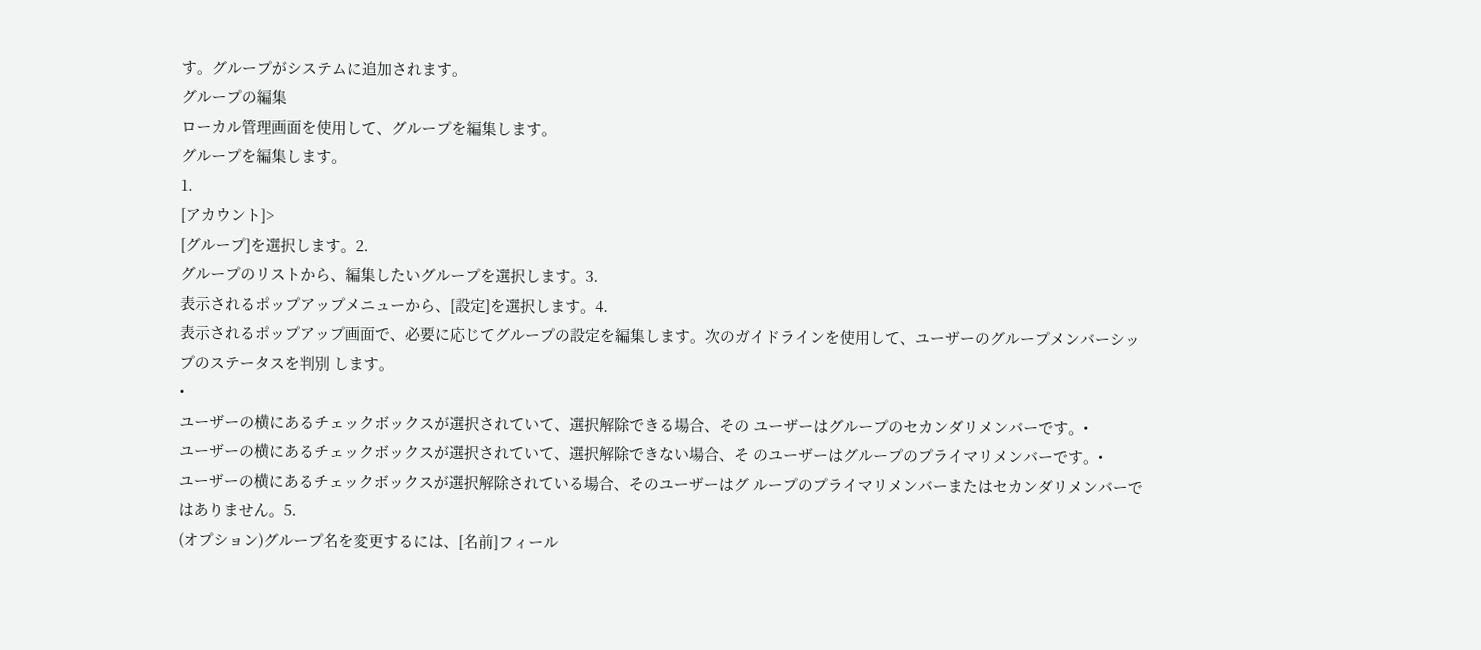す。グループがシステムに追加されます。
グループの編集
ローカル管理画面を使用して、グループを編集します。
グループを編集します。
1.
[アカウント]>
[グループ]を選択します。2.
グループのリストから、編集したいグループを選択します。3.
表示されるポップアップメニューから、[設定]を選択します。4.
表示されるポップアップ画面で、必要に応じてグループの設定を編集します。次のガイドラインを使用して、ユーザーのグループメンバーシップのステータスを判別 します。
•
ユーザーの横にあるチェックボックスが選択されていて、選択解除できる場合、その ユーザーはグループのセカンダリメンバーです。•
ユーザーの横にあるチェックボックスが選択されていて、選択解除できない場合、そ のユーザーはグループのプライマリメンバーです。•
ユーザーの横にあるチェックボックスが選択解除されている場合、そのユーザーはグ ループのプライマリメンバーまたはセカンダリメンバーではありません。5.
(オプション)グループ名を変更するには、[名前]フィール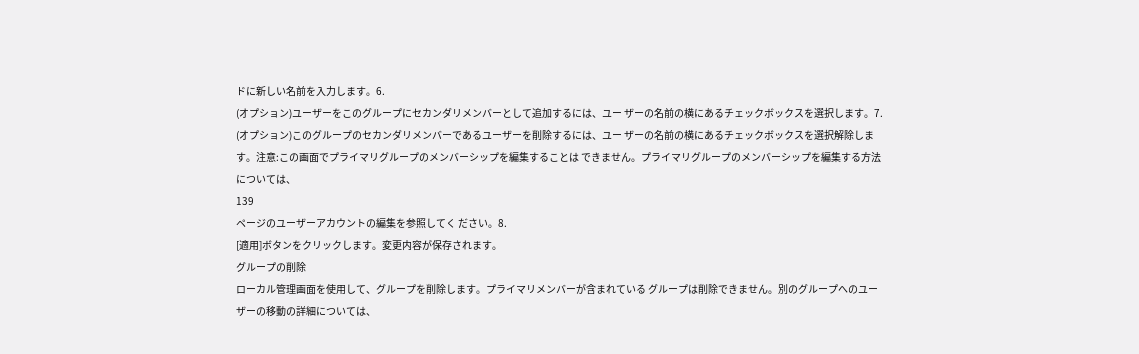ドに新しい名前を入力します。6.
(オプション)ユーザーをこのグループにセカンダリメンバーとして追加するには、ユー ザーの名前の横にあるチェックボックスを選択します。7.
(オプション)このグループのセカンダリメンバーであるユーザーを削除するには、ユー ザーの名前の横にあるチェックボックスを選択解除します。注意:この画面でプライマリグループのメンバーシップを編集することは できません。プライマリグループのメンバーシップを編集する方法 については、
139
ページのユーザーアカウントの編集を参照してく ださい。8.
[適用]ボタンをクリックします。変更内容が保存されます。
グループの削除
ローカル管理画面を使用して、グループを削除します。プライマリメンバーが含まれている グループは削除できません。別のグループへのユーザーの移動の詳細については、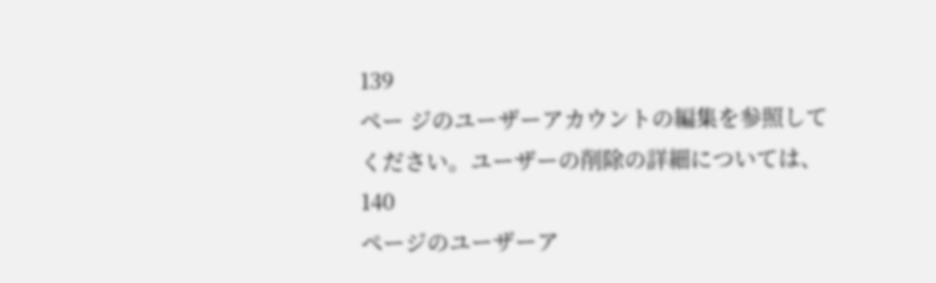139
ペー ジのユーザーアカウントの編集を参照してください。ユーザーの削除の詳細については、
140
ページのユーザーア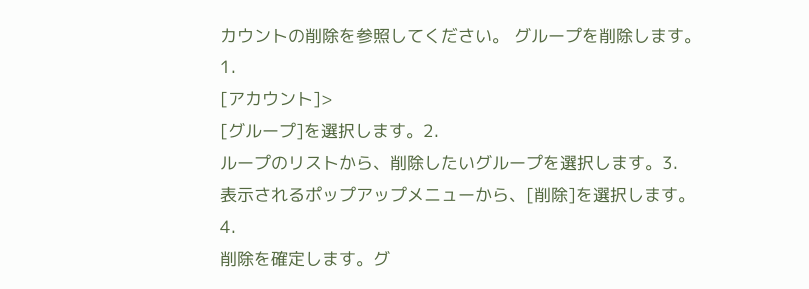カウントの削除を参照してください。 グループを削除します。
1.
[アカウント]>
[グループ]を選択します。2.
ループのリストから、削除したいグループを選択します。3.
表示されるポップアップメニューから、[削除]を選択します。4.
削除を確定します。グ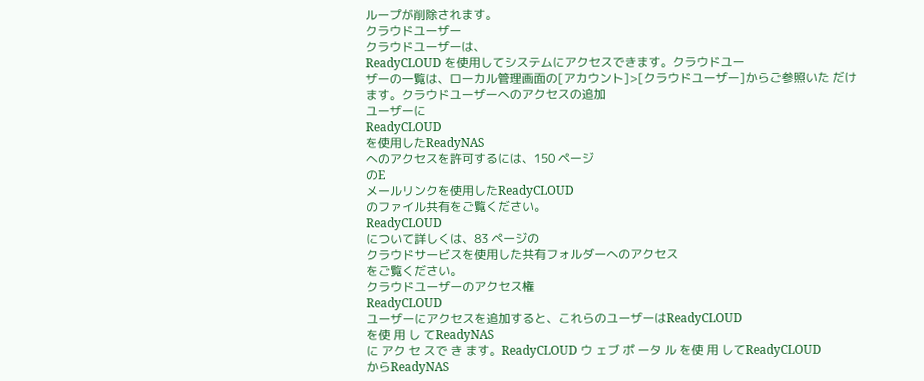ループが削除されます。
クラウドユーザー
クラウドユーザーは、
ReadyCLOUD を使用してシステムにアクセスできます。クラウドユー
ザーの一覧は、ローカル管理画面の[アカウント]>[クラウドユーザー]からご参照いた だけます。クラウドユーザーへのアクセスの追加
ユーザーに
ReadyCLOUD
を使用したReadyNAS
へのアクセスを許可するには、150 ページ
のE
メールリンクを使用したReadyCLOUD
のファイル共有をご覧ください。
ReadyCLOUD
について詳しくは、83 ページの
クラウドサービスを使用した共有フォルダーへのアクセス
をご覧ください。
クラウドユーザーのアクセス権
ReadyCLOUD
ユーザーにアクセスを追加すると、これらのユーザーはReadyCLOUD
を使 用 し てReadyNAS
に アク セ スで き ます。ReadyCLOUD ウ ェブ ポ ータ ル を使 用 してReadyCLOUD
からReadyNAS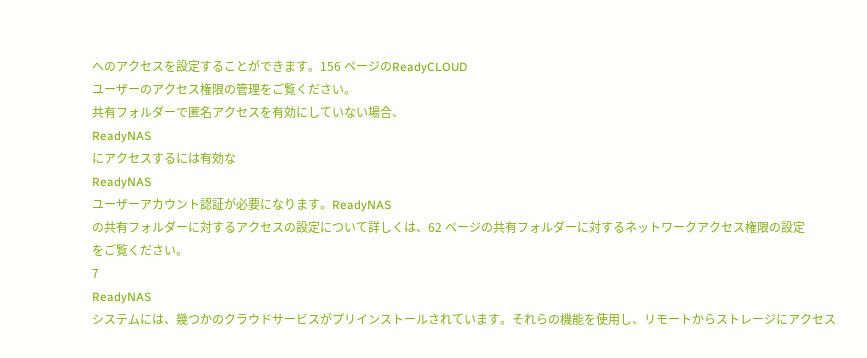へのアクセスを設定することができます。156 ページのReadyCLOUD
ユーザーのアクセス権限の管理をご覧ください。
共有フォルダーで匿名アクセスを有効にしていない場合、
ReadyNAS
にアクセスするには有効な
ReadyNAS
ユーザーアカウント認証が必要になります。ReadyNAS
の共有フォルダーに対するアクセスの設定について詳しくは、62 ページの共有フォルダーに対するネットワークアクセス権限の設定
をご覧ください。
7
ReadyNAS
システムには、幾つかのクラウドサービスがプリインストールされています。それらの機能を使用し、リモートからストレージにアクセス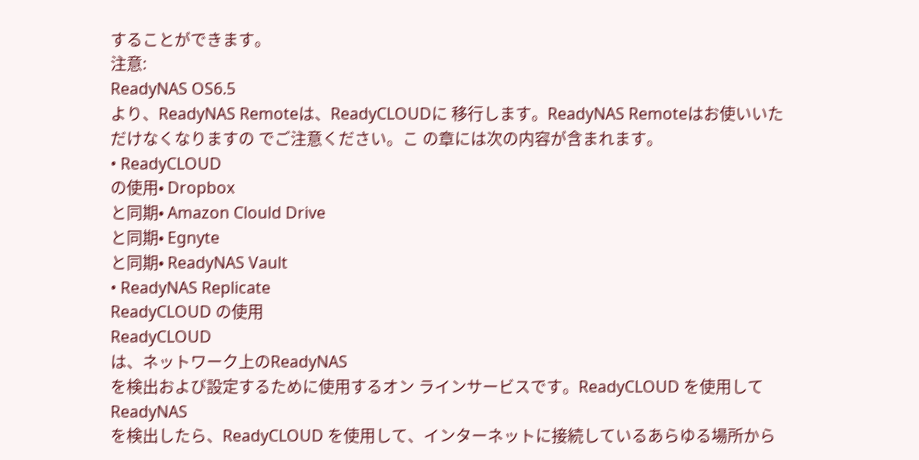することができます。
注意:
ReadyNAS OS6.5
より、ReadyNAS Remoteは、ReadyCLOUDに 移行します。ReadyNAS Remoteはお使いいただけなくなりますの でご注意ください。こ の章には次の内容が含まれます。
• ReadyCLOUD
の使用• Dropbox
と同期• Amazon Clould Drive
と同期• Egnyte
と同期• ReadyNAS Vault
• ReadyNAS Replicate
ReadyCLOUD の使用
ReadyCLOUD
は、ネットワーク上のReadyNAS
を検出および設定するために使用するオン ラインサービスです。ReadyCLOUD を使用してReadyNAS
を検出したら、ReadyCLOUD を使用して、インターネットに接続しているあらゆる場所から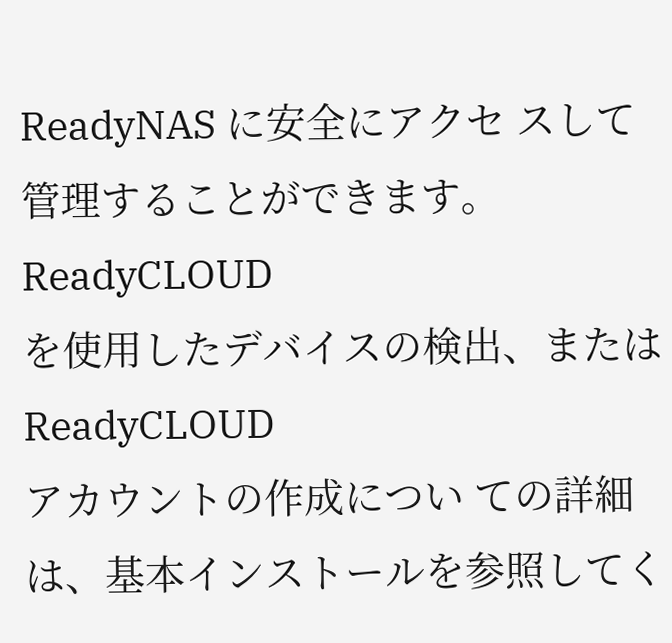ReadyNAS に安全にアクセ スして管理することができます。ReadyCLOUD
を使用したデバイスの検出、またはReadyCLOUD
アカウントの作成につい ての詳細は、基本インストールを参照してく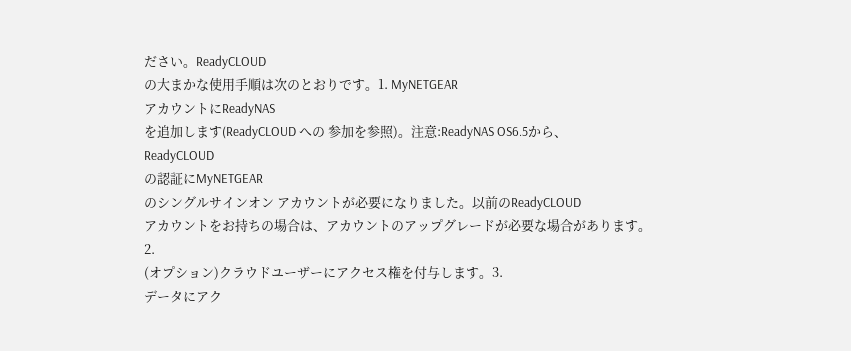ださい。ReadyCLOUD
の大まかな使用手順は次のとおりです。1. MyNETGEAR
アカウントにReadyNAS
を追加します(ReadyCLOUD への 参加を参照)。注意:ReadyNAS OS6.5から、
ReadyCLOUD
の認証にMyNETGEAR
のシングルサインオン アカウントが必要になりました。以前のReadyCLOUD
アカウントをお持ちの場合は、アカウントのアップグレードが必要な場合があります。
2.
(オプション)クラウドユーザーにアクセス権を付与します。3.
データにアク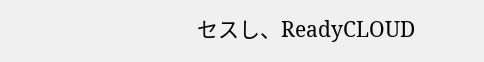セスし、ReadyCLOUD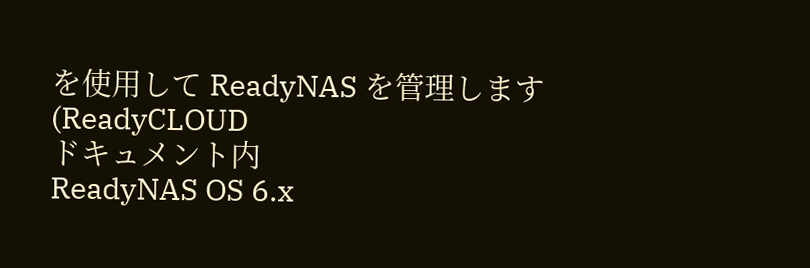を使用して ReadyNAS を管理します(ReadyCLOUD
ドキュメント内
ReadyNAS OS 6.x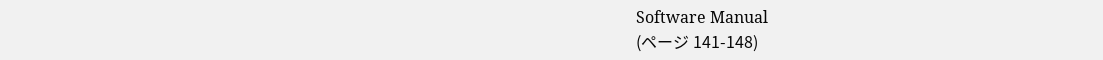Software Manual
(ページ 141-148)